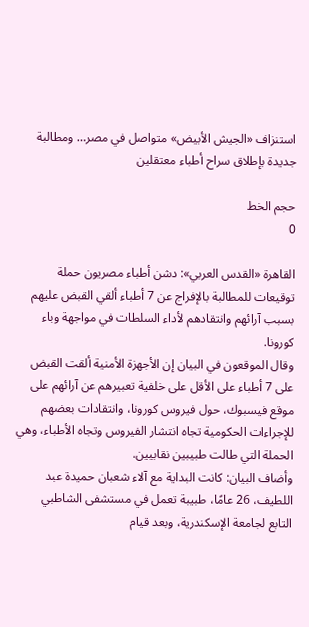استنزاف «الجيش الأبيض» متواصل في مصر… ومطالبة جديدة بإطلاق سراح أطباء معتقلين

حجم الخط
0

القاهرة «القدس العربي»: دشن أطباء مصريون حملة توقيعات للمطالبة بالإفراج عن 7 أطباء ألقي القبض عليهم بسبب آرائهم وانتقادهم لأداء السلطات في مواجهة وباء كورونا.
وقال الموقعون في البيان إن الأجهزة الأمنية ألقت القبض على 7 أطباء على الأقل على خلفية تعبيرهم عن آرائهم على موقع فيسبوك، حول فيروس كورونا، وانتقادات بعضهم للإجراءات الحكومية تجاه انتشار الفيروس وتجاه الأطباء، وهي الحملة التي طالت طبيبين نقابيين.
وأضاف البيان: كانت البداية مع آلاء شعبان حميدة عبد اللطيف، 26 عامًا، طبيبة تعمل في مستشفى الشاطبي التابع لجامعة الإسكندرية، وبعد قيام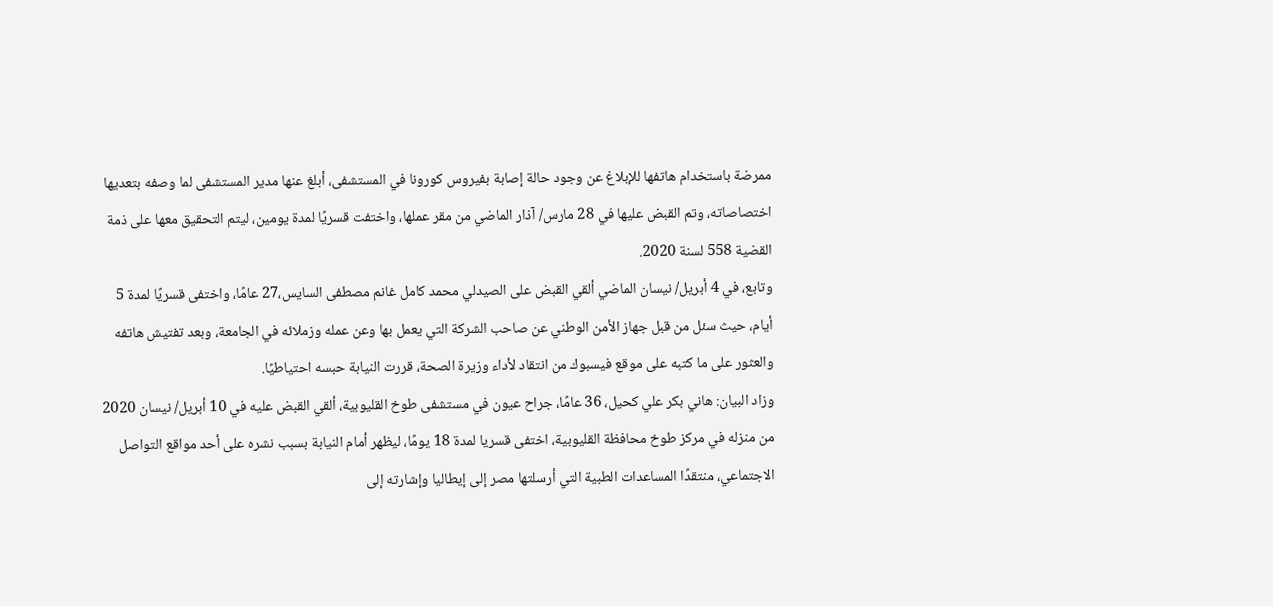ممرضة باستخدام هاتفها للإبلاغ عن وجود حالة إصابة بفيروس كورونا في المستشفى، أبلغ عنها مدير المستشفى لما وصفه بتعديها اختصاصاته، وتم القبض عليها في 28 مارس/ آذار الماضي من مقر عملها، واختفت قسريًا لمدة يومين، ليتم التحقيق معها على ذمة القضية 558 لسنة 2020.
وتابع، في 4 أبريل/ نيسان الماضي ألقي القبض على الصيدلي محمد كامل غانم مصطفى السايس،27 عامًا، واختفى قسريًا لمدة 5 أيام، حيث سئل من قبل جهاز الأمن الوطني عن صاحب الشركة التي يعمل بها وعن عمله وزملائه في الجامعة، وبعد تفتيش هاتفه والعثور على ما كتبه على موقع فيسبوك من انتقاد لأداء وزيرة الصحة، قررت النيابة حبسه احتياطيًا.
وزاد البيان: هاني بكر علي كحيل، 36 عامًا، جراح عيون في مستشفى طوخ القليوبية، ألقي القبض عليه في 10 أبريل/ نيسان 2020 من منزله في مركز طوخ محافظة القليوبية، اختفى قسريا لمدة 18 يومًا، ليظهر أمام النيابة بسبب نشره على أحد مواقع التواصل الاجتماعي، منتقدًا المساعدات الطبية التي أرسلتها مصر إلى إيطاليا وإشارته إلى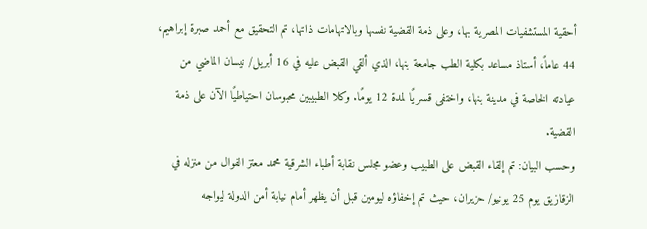أحقية المستشفيات المصرية بها، وعلى ذمة القضية نفسها وبالاتهامات ذاتها، تم التحقيق مع أحمد صبرة إبراهيم، 44 عاماً، أستاذ مساعد بكلية الطب جامعة بنها، الذي ألقي القبض عليه في 16 أبريل/ نيسان الماضي من عيادته الخاصة في مدينة بنها، واختفى قسريًا لمدة 12 يومًا. وكلا الطبيبين محبوسان احتياطيًا الآن على ذمة القضية.
وحسب البيان: تم إلقاء القبض على الطبيب وعضو مجلس نقابة أطباء الشرقية محمد معتز الفوال من منزله في الزقازيق يوم 25 يونيو/ حزيران، حيث تم إخفاؤه ليومين قبل أن يظهر أمام نيابة أمن الدولة ليواجه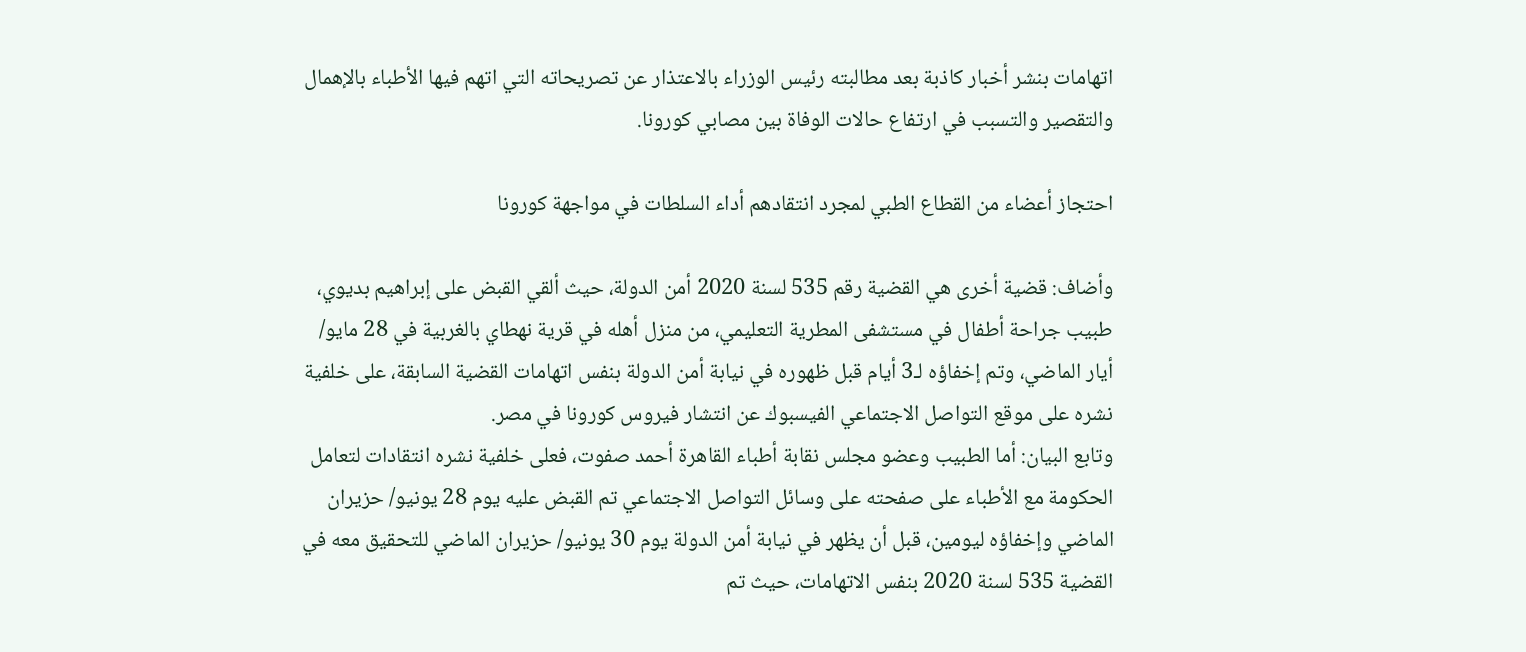اتهامات بنشر أخبار كاذبة بعد مطالبته رئيس الوزراء بالاعتذار عن تصريحاته التي اتهم فيها الأطباء بالإهمال والتقصير والتسبب في ارتفاع حالات الوفاة بين مصابي كورونا.

احتجاز أعضاء من القطاع الطبي لمجرد انتقادهم أداء السلطات في مواجهة كورونا

وأضاف: قضية أخرى هي القضية رقم 535 لسنة 2020 أمن الدولة، حيث ألقي القبض على إبراهيم بديوي، طبيب جراحة أطفال في مستشفى المطرية التعليمي، من منزل أهله في قرية نهطاي بالغربية في 28 مايو/ أيار الماضي، وتم إخفاؤه لـ3 أيام قبل ظهوره في نيابة أمن الدولة بنفس اتهامات القضية السابقة، على خلفية نشره على موقع التواصل الاجتماعي الفيسبوك عن انتشار فيروس كورونا في مصر.
وتابع البيان: أما الطبيب وعضو مجلس نقابة أطباء القاهرة أحمد صفوت، فعلى خلفية نشره انتقادات لتعامل الحكومة مع الأطباء على صفحته على وسائل التواصل الاجتماعي تم القبض عليه يوم 28 يونيو/ حزيران الماضي وإخفاؤه ليومين، قبل أن يظهر في نيابة أمن الدولة يوم 30 يونيو/ حزيران الماضي للتحقيق معه في القضية 535 لسنة 2020 بنفس الاتهامات، حيث تم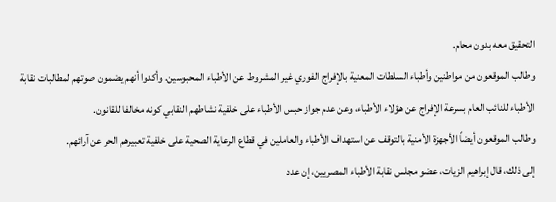التحقيق معه بدون محام.
وطالب الموقعون من مواطنين وأطباء السلطات المعنية بالإفراج الفوري غير المشروط عن الأطباء المحبوسين. وأكدوا أنهم يضمون صوتهم لمطالبات نقابة الأطباء للنائب العام بسرعة الإفراج عن هؤلاء الأطباء، وعن عدم جواز حبس الأطباء على خلفية نشاطهم النقابي كونه مخالفا للقانون.
وطالب الموقعون أيضاً الأجهزة الأمنية بالتوقف عن استهداف الأطباء والعاملين في قطاع الرعاية الصحية على خلفية تعبيرهم الحر عن آرائهم.
إلى ذلك، قال إبراهيم الزيات، عضو مجلس نقابة الأطباء المصريين، إن عدد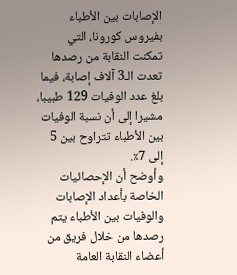الإصابات بين الأطباء بفيروس كورونا، التي تمكنت النقابة من رصدها تعدت الـ3 آلاف إصابة، فيما بلغ عدد الوفيات 129 طبيبا، مشيرا إلى أن نسبة الوفيات بين الأطباء تتراوح بين 5 إلى 7٪.
وأوضح أن الإحصائيات الخاصة بأعداد الإصابات والوفيات بين الأطباء يتم رصدها من خلال فريق من أعضاء النقابة العامة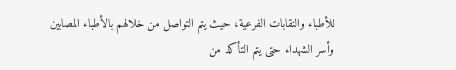للأطباء والنقابات الفرعية، حيث يتم التواصل من خلالهم بالأطباء المصابين وأسر الشهداء حتى يتم التأكد من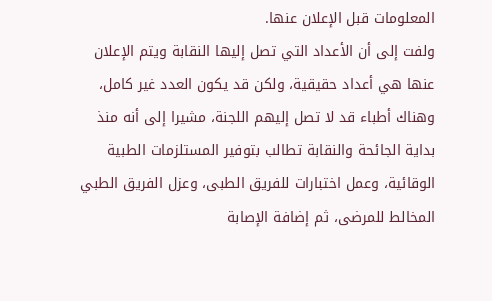المعلومات قبل الإعلان عنها.
ولفت إلى أن الأعداد التي تصل إليها النقابة ويتم الإعلان عنها هي أعداد حقيقية، ولكن قد يكون العدد غير كامل، وهناك أطباء قد لا تصل إليهم اللجنة، مشيرا إلى أنه منذ بداية الجائحة والنقابة تطالب بتوفير المستلزمات الطبية الوقائية، وعمل اختبارات للفريق الطبى، وعزل الفريق الطبي المخالط للمرضى، ثم إضافة الإصابة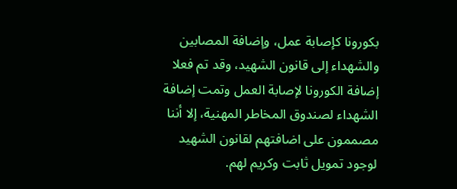بكورونا كإصابة عمل، وإضافة المصابين والشهداء إلى قانون الشهيد، وقد تم فعلا إضافة الكورونا لإصابة العمل وتمت إضافة الشهداء لصندوق المخاطر المهنية، إلا أننا مصممون على اضافتهم لقانون الشهيد لوجود تمويل ثابت وكريم لهم.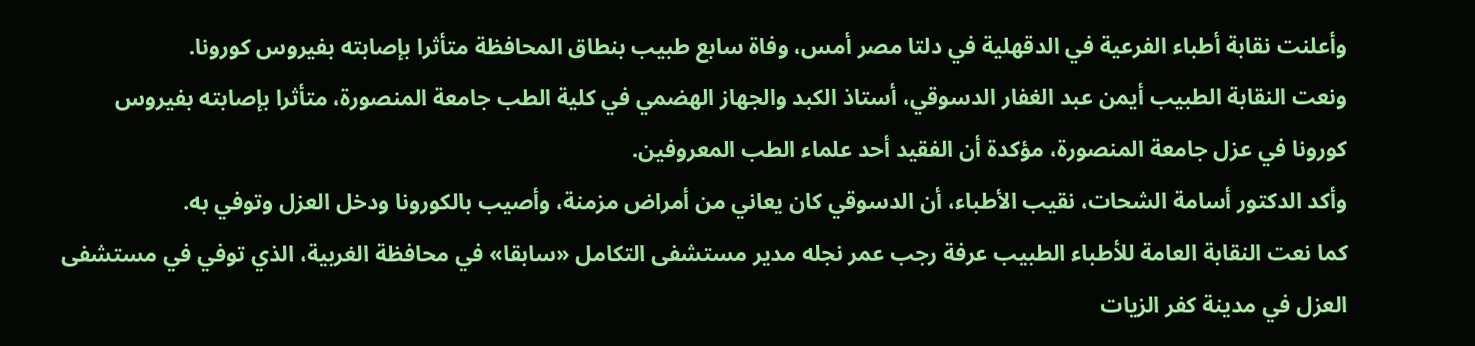وأعلنت نقابة أطباء الفرعية في الدقهلية في دلتا مصر أمس، وفاة سابع طبيب بنطاق المحافظة متأثرا بإصابته بفيروس كورونا.
ونعت النقابة الطبيب أيمن عبد الغفار الدسوقي، أستاذ الكبد والجهاز الهضمي في كلية الطب جامعة المنصورة، متأثرا بإصابته بفيروس كورونا في عزل جامعة المنصورة، مؤكدة أن الفقيد أحد علماء الطب المعروفين.
وأكد الدكتور أسامة الشحات، نقيب الأطباء، أن الدسوقي كان يعاني من أمراض مزمنة، وأصيب بالكورونا ودخل العزل وتوفي به.
كما نعت النقابة العامة للأطباء الطبيب عرفة رجب عمر نجله مدير مستشفى التكامل «سابقا» في محافظة الغربية، الذي توفي في مستشفى العزل في مدينة كفر الزيات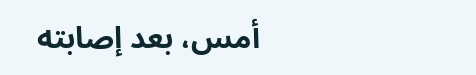أمس، بعد إصابته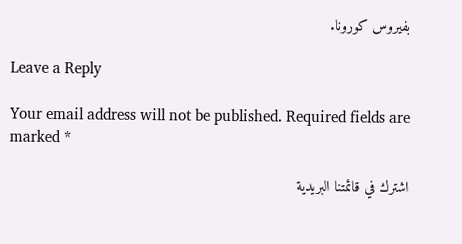بفيروس كورونا.

Leave a Reply

Your email address will not be published. Required fields are marked *

اشترك في قائمتنا البريدية